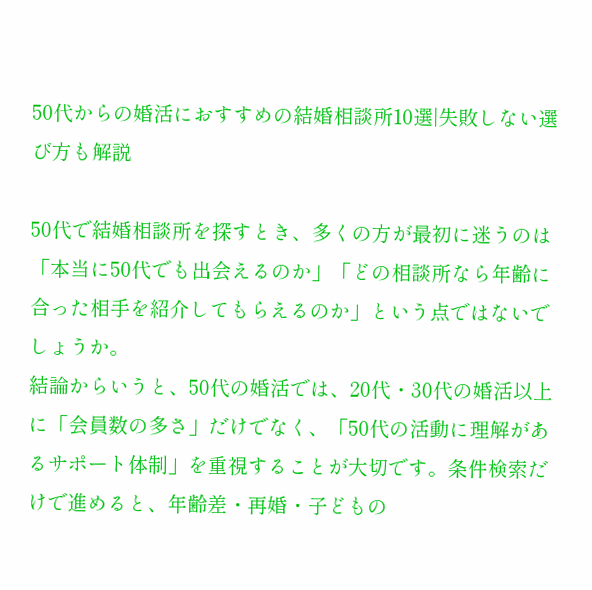50代からの婚活におすすめの結婚相談所10選|失敗しない選び方も解説

50代で結婚相談所を探すとき、多くの方が最初に迷うのは「本当に50代でも出会えるのか」「どの相談所なら年齢に合った相手を紹介してもらえるのか」という点ではないでしょうか。
結論からいうと、50代の婚活では、20代・30代の婚活以上に「会員数の多さ」だけでなく、「50代の活動に理解があるサポート体制」を重視することが大切です。条件検索だけで進めると、年齢差・再婚・子どもの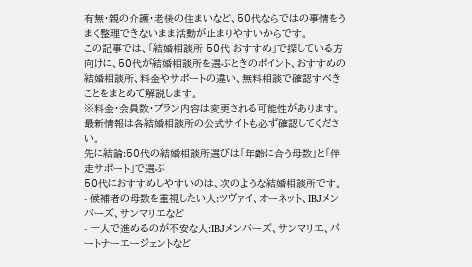有無・親の介護・老後の住まいなど、50代ならではの事情をうまく整理できないまま活動が止まりやすいからです。
この記事では、「結婚相談所 50代 おすすめ」で探している方向けに、50代が結婚相談所を選ぶときのポイント、おすすめの結婚相談所、料金やサポートの違い、無料相談で確認すべきことをまとめて解説します。
※料金・会員数・プラン内容は変更される可能性があります。最新情報は各結婚相談所の公式サイトも必ず確認してください。
先に結論:50代の結婚相談所選びは「年齢に合う母数」と「伴走サポート」で選ぶ
50代におすすめしやすいのは、次のような結婚相談所です。
- 候補者の母数を重視したい人:ツヴァイ、オーネット、IBJメンバーズ、サンマリエなど
- 一人で進めるのが不安な人:IBJメンバーズ、サンマリエ、パートナーエージェントなど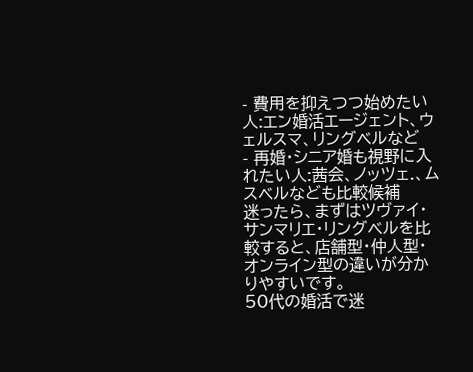- 費用を抑えつつ始めたい人:エン婚活エージェント、ウェルスマ、リングベルなど
- 再婚・シニア婚も視野に入れたい人:茜会、ノッツェ.、ムスベルなども比較候補
迷ったら、まずはツヴァイ・サンマリエ・リングベルを比較すると、店舗型・仲人型・オンライン型の違いが分かりやすいです。
50代の婚活で迷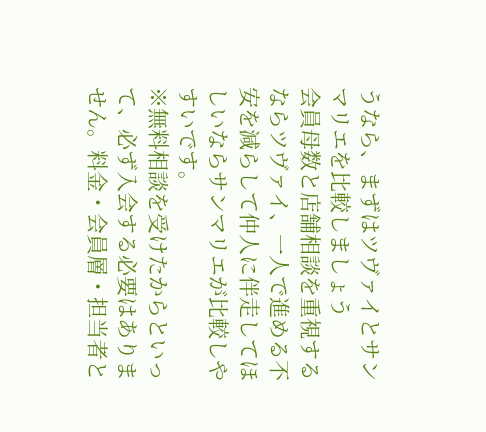うなら、まずはツヴァイとサンマリエを比較しましょう
会員母数と店舗相談を重視するならツヴァイ、一人で進める不安を減らして仲人に伴走してほしいならサンマリエが比較しやすいです。
※無料相談を受けたからといって、必ず入会する必要はありません。料金・会員層・担当者と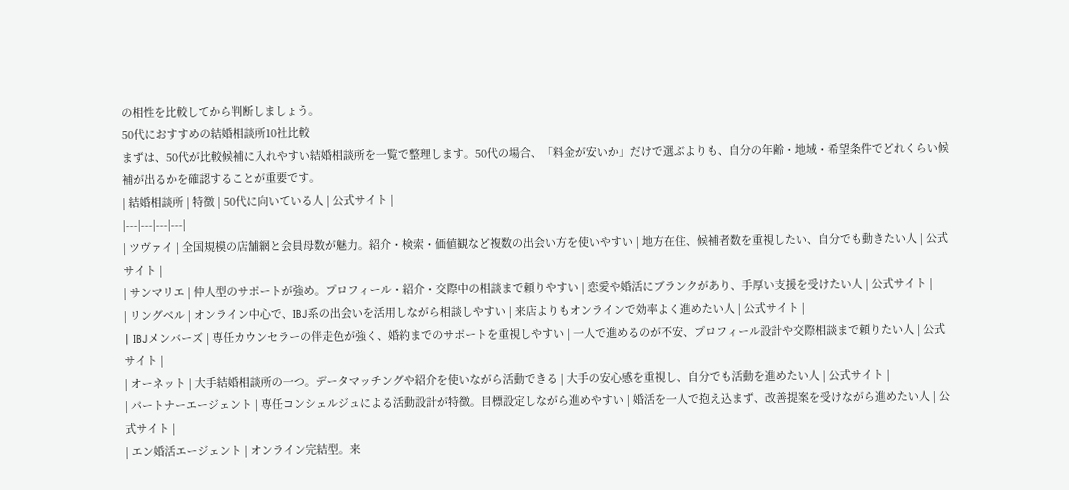の相性を比較してから判断しましょう。
50代におすすめの結婚相談所10社比較
まずは、50代が比較候補に入れやすい結婚相談所を一覧で整理します。50代の場合、「料金が安いか」だけで選ぶよりも、自分の年齢・地域・希望条件でどれくらい候補が出るかを確認することが重要です。
| 結婚相談所 | 特徴 | 50代に向いている人 | 公式サイト |
|---|---|---|---|
| ツヴァイ | 全国規模の店舗網と会員母数が魅力。紹介・検索・価値観など複数の出会い方を使いやすい | 地方在住、候補者数を重視したい、自分でも動きたい人 | 公式サイト |
| サンマリエ | 仲人型のサポートが強め。プロフィール・紹介・交際中の相談まで頼りやすい | 恋愛や婚活にブランクがあり、手厚い支援を受けたい人 | 公式サイト |
| リングベル | オンライン中心で、IBJ系の出会いを活用しながら相談しやすい | 来店よりもオンラインで効率よく進めたい人 | 公式サイト |
| IBJメンバーズ | 専任カウンセラーの伴走色が強く、婚約までのサポートを重視しやすい | 一人で進めるのが不安、プロフィール設計や交際相談まで頼りたい人 | 公式サイト |
| オーネット | 大手結婚相談所の一つ。データマッチングや紹介を使いながら活動できる | 大手の安心感を重視し、自分でも活動を進めたい人 | 公式サイト |
| パートナーエージェント | 専任コンシェルジュによる活動設計が特徴。目標設定しながら進めやすい | 婚活を一人で抱え込まず、改善提案を受けながら進めたい人 | 公式サイト |
| エン婚活エージェント | オンライン完結型。来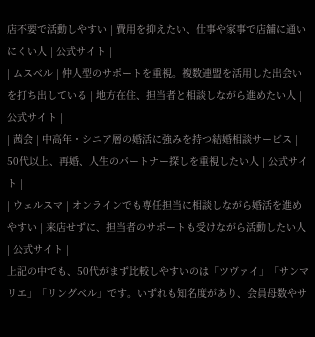店不要で活動しやすい | 費用を抑えたい、仕事や家事で店舗に通いにくい人 | 公式サイト |
| ムスベル | 仲人型のサポートを重視。複数連盟を活用した出会いを打ち出している | 地方在住、担当者と相談しながら進めたい人 | 公式サイト |
| 茜会 | 中高年・シニア層の婚活に強みを持つ結婚相談サービス | 50代以上、再婚、人生のパートナー探しを重視したい人 | 公式サイト |
| ウェルスマ | オンラインでも専任担当に相談しながら婚活を進めやすい | 来店せずに、担当者のサポートも受けながら活動したい人 | 公式サイト |
上記の中でも、50代がまず比較しやすいのは「ツヴァイ」「サンマリエ」「リングベル」です。いずれも知名度があり、会員母数やサ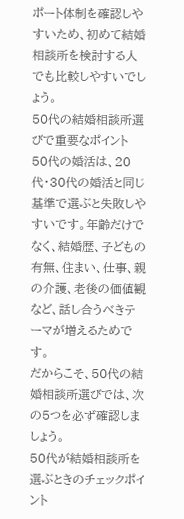ポート体制を確認しやすいため、初めて結婚相談所を検討する人でも比較しやすいでしょう。
50代の結婚相談所選びで重要なポイント
50代の婚活は、20代・30代の婚活と同じ基準で選ぶと失敗しやすいです。年齢だけでなく、結婚歴、子どもの有無、住まい、仕事、親の介護、老後の価値観など、話し合うべきテーマが増えるためです。
だからこそ、50代の結婚相談所選びでは、次の5つを必ず確認しましょう。
50代が結婚相談所を選ぶときのチェックポイント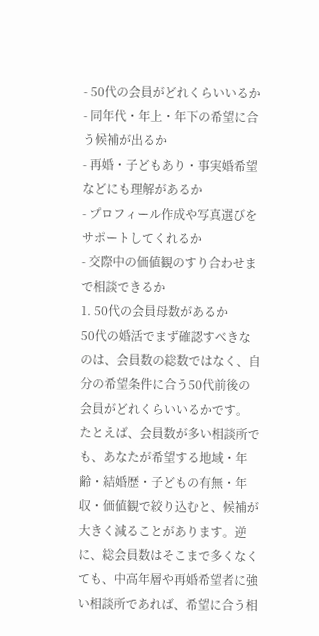- 50代の会員がどれくらいいるか
- 同年代・年上・年下の希望に合う候補が出るか
- 再婚・子どもあり・事実婚希望などにも理解があるか
- プロフィール作成や写真選びをサポートしてくれるか
- 交際中の価値観のすり合わせまで相談できるか
1. 50代の会員母数があるか
50代の婚活でまず確認すべきなのは、会員数の総数ではなく、自分の希望条件に合う50代前後の会員がどれくらいいるかです。
たとえば、会員数が多い相談所でも、あなたが希望する地域・年齢・結婚歴・子どもの有無・年収・価値観で絞り込むと、候補が大きく減ることがあります。逆に、総会員数はそこまで多くなくても、中高年層や再婚希望者に強い相談所であれば、希望に合う相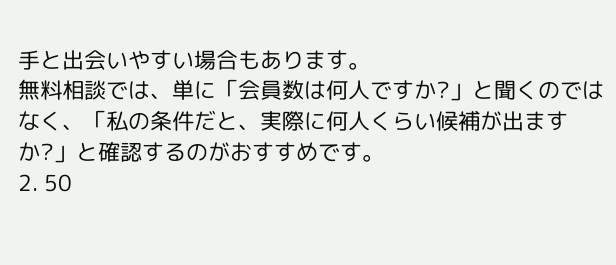手と出会いやすい場合もあります。
無料相談では、単に「会員数は何人ですか?」と聞くのではなく、「私の条件だと、実際に何人くらい候補が出ますか?」と確認するのがおすすめです。
2. 50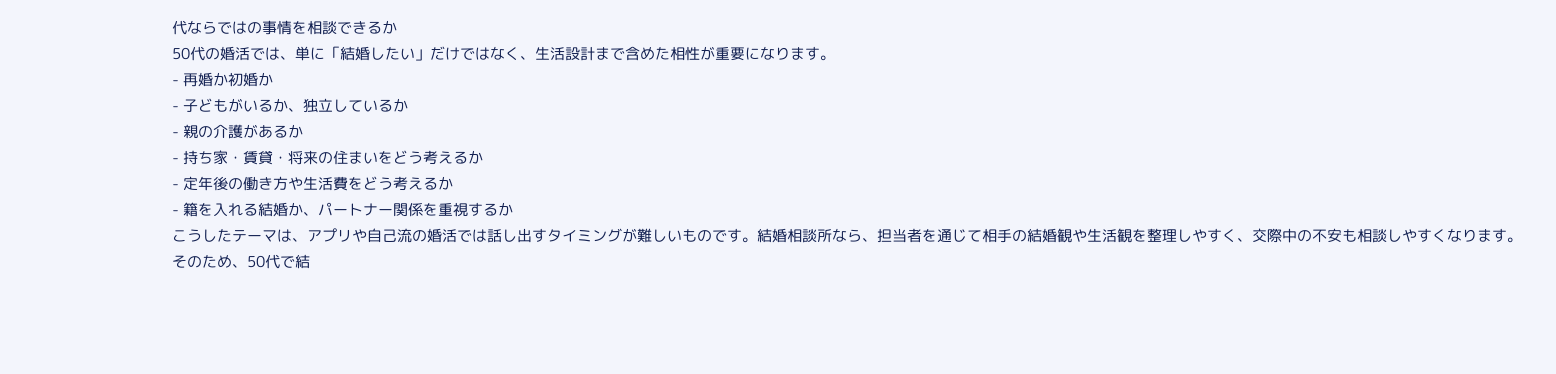代ならではの事情を相談できるか
50代の婚活では、単に「結婚したい」だけではなく、生活設計まで含めた相性が重要になります。
- 再婚か初婚か
- 子どもがいるか、独立しているか
- 親の介護があるか
- 持ち家・賃貸・将来の住まいをどう考えるか
- 定年後の働き方や生活費をどう考えるか
- 籍を入れる結婚か、パートナー関係を重視するか
こうしたテーマは、アプリや自己流の婚活では話し出すタイミングが難しいものです。結婚相談所なら、担当者を通じて相手の結婚観や生活観を整理しやすく、交際中の不安も相談しやすくなります。
そのため、50代で結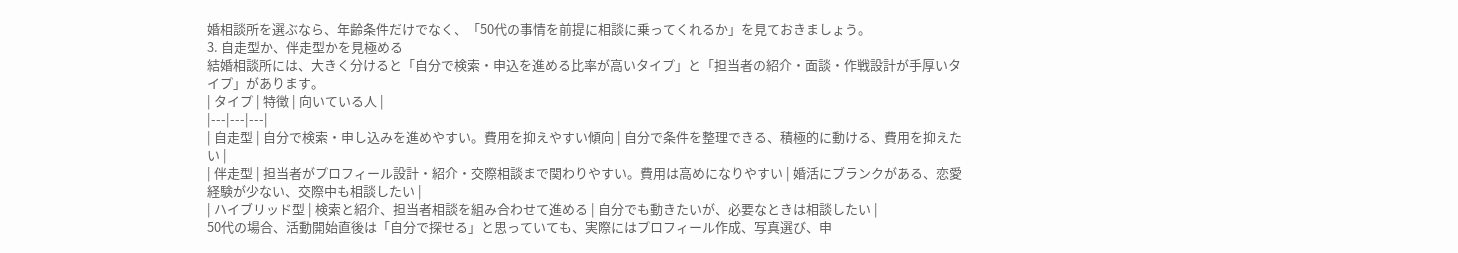婚相談所を選ぶなら、年齢条件だけでなく、「50代の事情を前提に相談に乗ってくれるか」を見ておきましょう。
3. 自走型か、伴走型かを見極める
結婚相談所には、大きく分けると「自分で検索・申込を進める比率が高いタイプ」と「担当者の紹介・面談・作戦設計が手厚いタイプ」があります。
| タイプ | 特徴 | 向いている人 |
|---|---|---|
| 自走型 | 自分で検索・申し込みを進めやすい。費用を抑えやすい傾向 | 自分で条件を整理できる、積極的に動ける、費用を抑えたい |
| 伴走型 | 担当者がプロフィール設計・紹介・交際相談まで関わりやすい。費用は高めになりやすい | 婚活にブランクがある、恋愛経験が少ない、交際中も相談したい |
| ハイブリッド型 | 検索と紹介、担当者相談を組み合わせて進める | 自分でも動きたいが、必要なときは相談したい |
50代の場合、活動開始直後は「自分で探せる」と思っていても、実際にはプロフィール作成、写真選び、申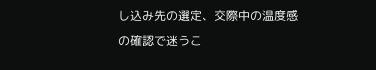し込み先の選定、交際中の温度感の確認で迷うこ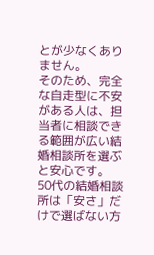とが少なくありません。
そのため、完全な自走型に不安がある人は、担当者に相談できる範囲が広い結婚相談所を選ぶと安心です。
50代の結婚相談所は「安さ」だけで選ばない方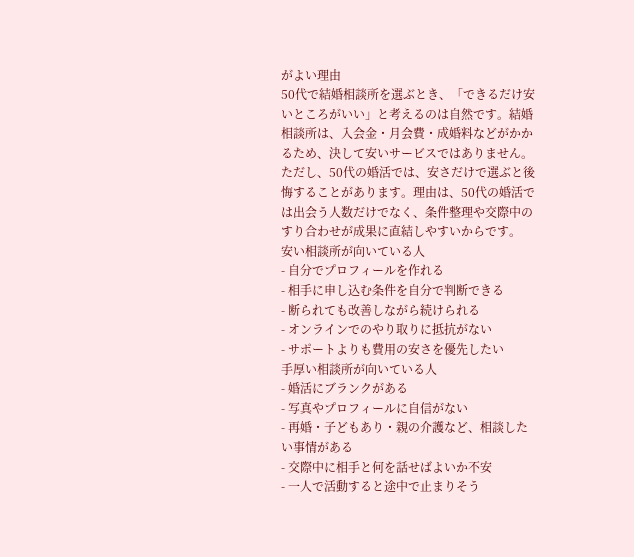がよい理由
50代で結婚相談所を選ぶとき、「できるだけ安いところがいい」と考えるのは自然です。結婚相談所は、入会金・月会費・成婚料などがかかるため、決して安いサービスではありません。
ただし、50代の婚活では、安さだけで選ぶと後悔することがあります。理由は、50代の婚活では出会う人数だけでなく、条件整理や交際中のすり合わせが成果に直結しやすいからです。
安い相談所が向いている人
- 自分でプロフィールを作れる
- 相手に申し込む条件を自分で判断できる
- 断られても改善しながら続けられる
- オンラインでのやり取りに抵抗がない
- サポートよりも費用の安さを優先したい
手厚い相談所が向いている人
- 婚活にブランクがある
- 写真やプロフィールに自信がない
- 再婚・子どもあり・親の介護など、相談したい事情がある
- 交際中に相手と何を話せばよいか不安
- 一人で活動すると途中で止まりそう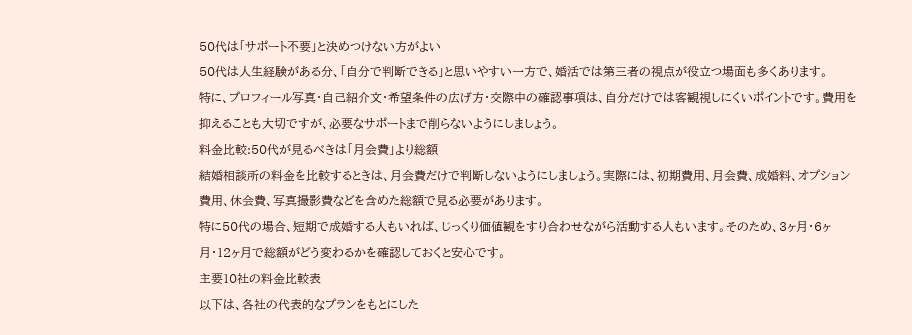50代は「サポート不要」と決めつけない方がよい
50代は人生経験がある分、「自分で判断できる」と思いやすい一方で、婚活では第三者の視点が役立つ場面も多くあります。
特に、プロフィール写真・自己紹介文・希望条件の広げ方・交際中の確認事項は、自分だけでは客観視しにくいポイントです。費用を抑えることも大切ですが、必要なサポートまで削らないようにしましょう。
料金比較:50代が見るべきは「月会費」より総額
結婚相談所の料金を比較するときは、月会費だけで判断しないようにしましょう。実際には、初期費用、月会費、成婚料、オプション費用、休会費、写真撮影費などを含めた総額で見る必要があります。
特に50代の場合、短期で成婚する人もいれば、じっくり価値観をすり合わせながら活動する人もいます。そのため、3ヶ月・6ヶ月・12ヶ月で総額がどう変わるかを確認しておくと安心です。
主要10社の料金比較表
以下は、各社の代表的なプランをもとにした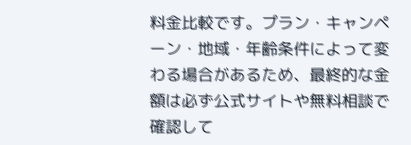料金比較です。プラン・キャンペーン・地域・年齢条件によって変わる場合があるため、最終的な金額は必ず公式サイトや無料相談で確認して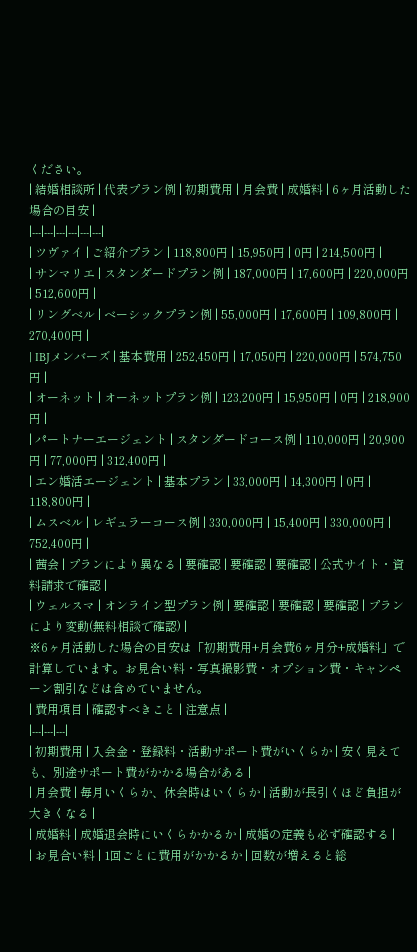ください。
| 結婚相談所 | 代表プラン例 | 初期費用 | 月会費 | 成婚料 | 6ヶ月活動した場合の目安 |
|---|---|---|---|---|---|
| ツヴァイ | ご紹介プラン | 118,800円 | 15,950円 | 0円 | 214,500円 |
| サンマリエ | スタンダードプラン例 | 187,000円 | 17,600円 | 220,000円 | 512,600円 |
| リングベル | ベーシックプラン例 | 55,000円 | 17,600円 | 109,800円 | 270,400円 |
| IBJメンバーズ | 基本費用 | 252,450円 | 17,050円 | 220,000円 | 574,750円 |
| オーネット | オーネットプラン例 | 123,200円 | 15,950円 | 0円 | 218,900円 |
| パートナーエージェント | スタンダードコース例 | 110,000円 | 20,900円 | 77,000円 | 312,400円 |
| エン婚活エージェント | 基本プラン | 33,000円 | 14,300円 | 0円 | 118,800円 |
| ムスベル | レギュラーコース例 | 330,000円 | 15,400円 | 330,000円 | 752,400円 |
| 茜会 | プランにより異なる | 要確認 | 要確認 | 要確認 | 公式サイト・資料請求で確認 |
| ウェルスマ | オンライン型プラン例 | 要確認 | 要確認 | 要確認 | プランにより変動(無料相談で確認) |
※6ヶ月活動した場合の目安は「初期費用+月会費6ヶ月分+成婚料」で計算しています。お見合い料・写真撮影費・オプション費・キャンペーン割引などは含めていません。
| 費用項目 | 確認すべきこと | 注意点 |
|---|---|---|
| 初期費用 | 入会金・登録料・活動サポート費がいくらか | 安く見えても、別途サポート費がかかる場合がある |
| 月会費 | 毎月いくらか、休会時はいくらか | 活動が長引くほど負担が大きくなる |
| 成婚料 | 成婚退会時にいくらかかるか | 成婚の定義も必ず確認する |
| お見合い料 | 1回ごとに費用がかかるか | 回数が増えると総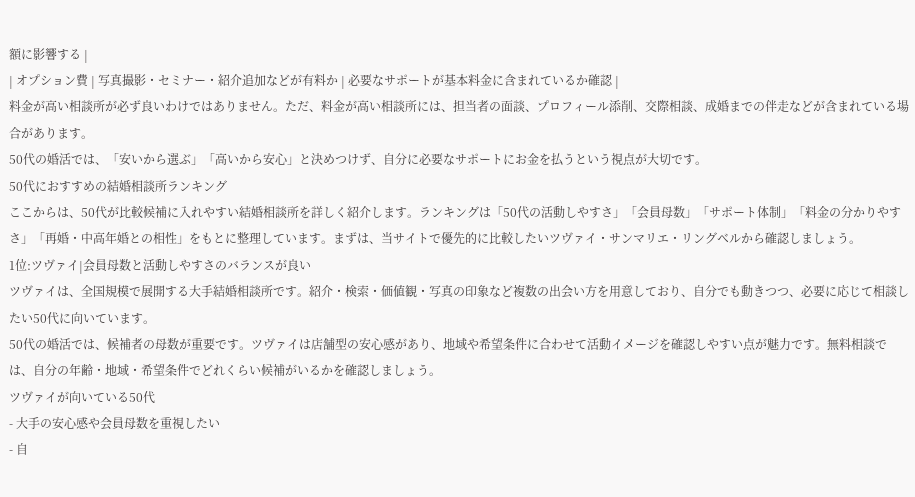額に影響する |
| オプション費 | 写真撮影・セミナー・紹介追加などが有料か | 必要なサポートが基本料金に含まれているか確認 |
料金が高い相談所が必ず良いわけではありません。ただ、料金が高い相談所には、担当者の面談、プロフィール添削、交際相談、成婚までの伴走などが含まれている場合があります。
50代の婚活では、「安いから選ぶ」「高いから安心」と決めつけず、自分に必要なサポートにお金を払うという視点が大切です。
50代におすすめの結婚相談所ランキング
ここからは、50代が比較候補に入れやすい結婚相談所を詳しく紹介します。ランキングは「50代の活動しやすさ」「会員母数」「サポート体制」「料金の分かりやすさ」「再婚・中高年婚との相性」をもとに整理しています。まずは、当サイトで優先的に比較したいツヴァイ・サンマリエ・リングベルから確認しましょう。
1位:ツヴァイ|会員母数と活動しやすさのバランスが良い
ツヴァイは、全国規模で展開する大手結婚相談所です。紹介・検索・価値観・写真の印象など複数の出会い方を用意しており、自分でも動きつつ、必要に応じて相談したい50代に向いています。
50代の婚活では、候補者の母数が重要です。ツヴァイは店舗型の安心感があり、地域や希望条件に合わせて活動イメージを確認しやすい点が魅力です。無料相談では、自分の年齢・地域・希望条件でどれくらい候補がいるかを確認しましょう。
ツヴァイが向いている50代
- 大手の安心感や会員母数を重視したい
- 自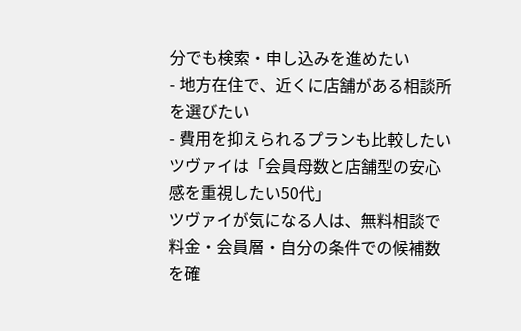分でも検索・申し込みを進めたい
- 地方在住で、近くに店舗がある相談所を選びたい
- 費用を抑えられるプランも比較したい
ツヴァイは「会員母数と店舗型の安心感を重視したい50代」
ツヴァイが気になる人は、無料相談で料金・会員層・自分の条件での候補数を確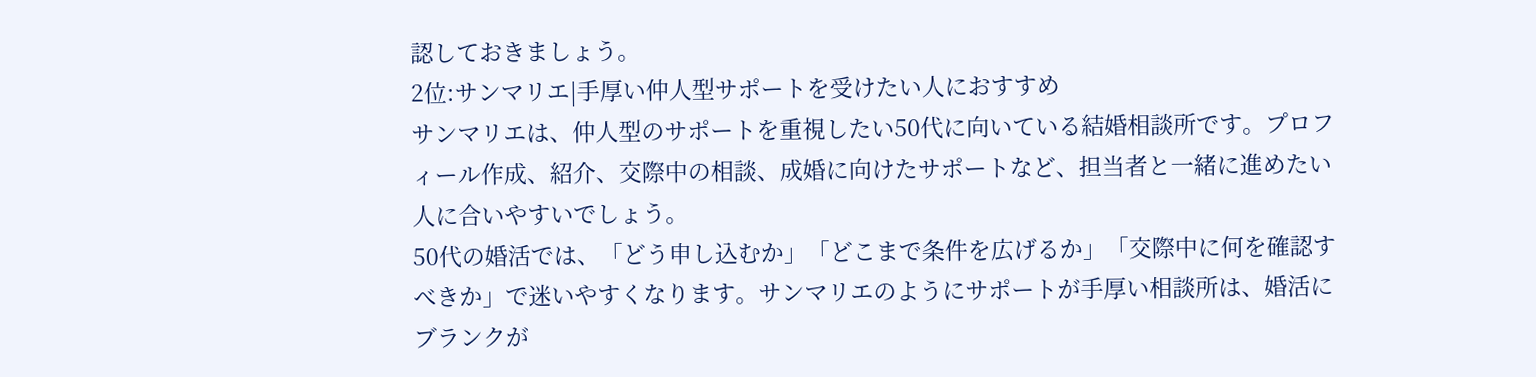認しておきましょう。
2位:サンマリエ|手厚い仲人型サポートを受けたい人におすすめ
サンマリエは、仲人型のサポートを重視したい50代に向いている結婚相談所です。プロフィール作成、紹介、交際中の相談、成婚に向けたサポートなど、担当者と一緒に進めたい人に合いやすいでしょう。
50代の婚活では、「どう申し込むか」「どこまで条件を広げるか」「交際中に何を確認すべきか」で迷いやすくなります。サンマリエのようにサポートが手厚い相談所は、婚活にブランクが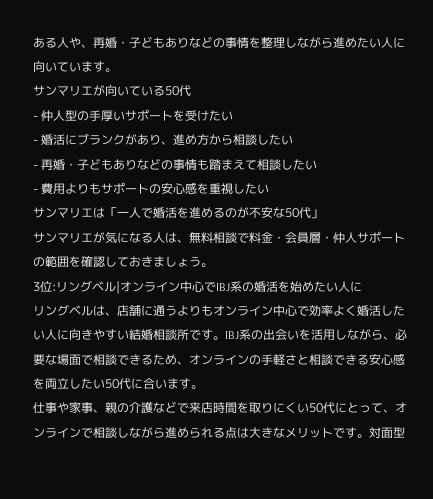ある人や、再婚・子どもありなどの事情を整理しながら進めたい人に向いています。
サンマリエが向いている50代
- 仲人型の手厚いサポートを受けたい
- 婚活にブランクがあり、進め方から相談したい
- 再婚・子どもありなどの事情も踏まえて相談したい
- 費用よりもサポートの安心感を重視したい
サンマリエは「一人で婚活を進めるのが不安な50代」
サンマリエが気になる人は、無料相談で料金・会員層・仲人サポートの範囲を確認しておきましょう。
3位:リングベル|オンライン中心でIBJ系の婚活を始めたい人に
リングベルは、店舗に通うよりもオンライン中心で効率よく婚活したい人に向きやすい結婚相談所です。IBJ系の出会いを活用しながら、必要な場面で相談できるため、オンラインの手軽さと相談できる安心感を両立したい50代に合います。
仕事や家事、親の介護などで来店時間を取りにくい50代にとって、オンラインで相談しながら進められる点は大きなメリットです。対面型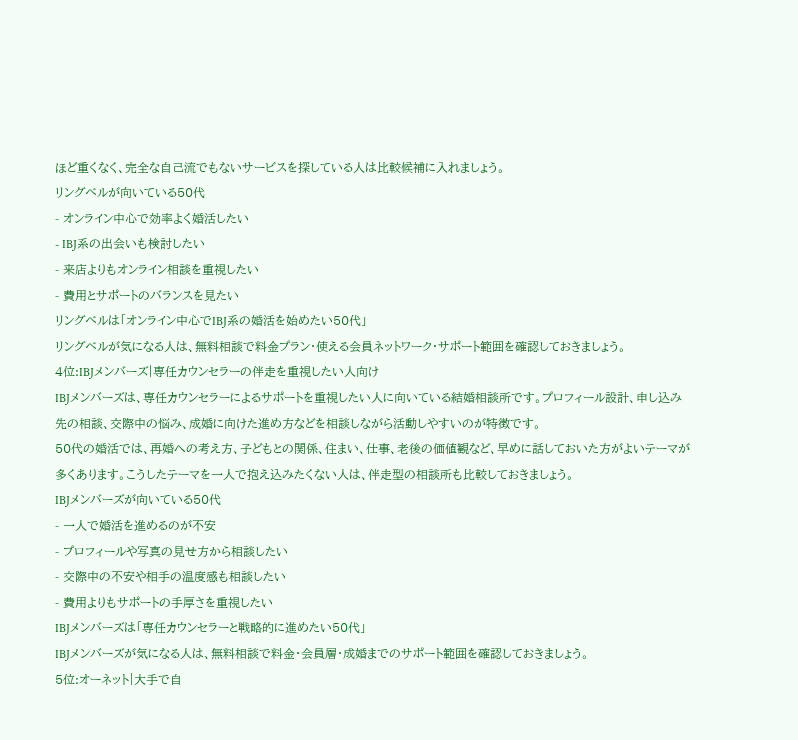ほど重くなく、完全な自己流でもないサービスを探している人は比較候補に入れましょう。
リングベルが向いている50代
- オンライン中心で効率よく婚活したい
- IBJ系の出会いも検討したい
- 来店よりもオンライン相談を重視したい
- 費用とサポートのバランスを見たい
リングベルは「オンライン中心でIBJ系の婚活を始めたい50代」
リングベルが気になる人は、無料相談で料金プラン・使える会員ネットワーク・サポート範囲を確認しておきましょう。
4位:IBJメンバーズ|専任カウンセラーの伴走を重視したい人向け
IBJメンバーズは、専任カウンセラーによるサポートを重視したい人に向いている結婚相談所です。プロフィール設計、申し込み先の相談、交際中の悩み、成婚に向けた進め方などを相談しながら活動しやすいのが特徴です。
50代の婚活では、再婚への考え方、子どもとの関係、住まい、仕事、老後の価値観など、早めに話しておいた方がよいテーマが多くあります。こうしたテーマを一人で抱え込みたくない人は、伴走型の相談所も比較しておきましょう。
IBJメンバーズが向いている50代
- 一人で婚活を進めるのが不安
- プロフィールや写真の見せ方から相談したい
- 交際中の不安や相手の温度感も相談したい
- 費用よりもサポートの手厚さを重視したい
IBJメンバーズは「専任カウンセラーと戦略的に進めたい50代」
IBJメンバーズが気になる人は、無料相談で料金・会員層・成婚までのサポート範囲を確認しておきましょう。
5位:オーネット|大手で自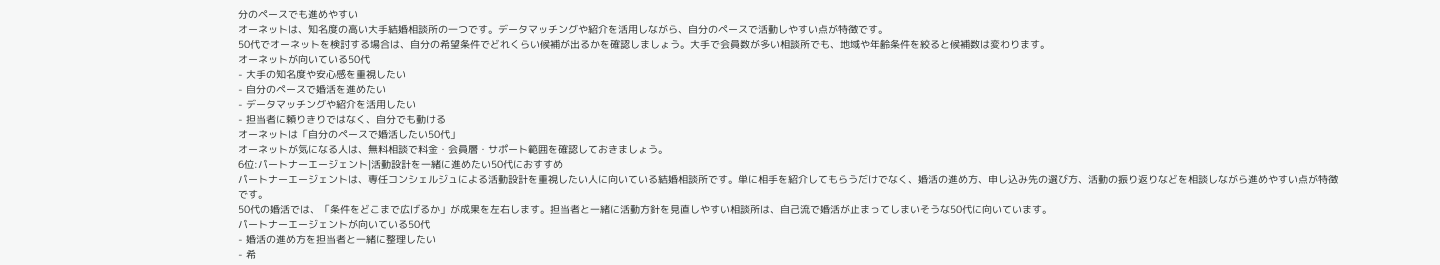分のペースでも進めやすい
オーネットは、知名度の高い大手結婚相談所の一つです。データマッチングや紹介を活用しながら、自分のペースで活動しやすい点が特徴です。
50代でオーネットを検討する場合は、自分の希望条件でどれくらい候補が出るかを確認しましょう。大手で会員数が多い相談所でも、地域や年齢条件を絞ると候補数は変わります。
オーネットが向いている50代
- 大手の知名度や安心感を重視したい
- 自分のペースで婚活を進めたい
- データマッチングや紹介を活用したい
- 担当者に頼りきりではなく、自分でも動ける
オーネットは「自分のペースで婚活したい50代」
オーネットが気になる人は、無料相談で料金・会員層・サポート範囲を確認しておきましょう。
6位:パートナーエージェント|活動設計を一緒に進めたい50代におすすめ
パートナーエージェントは、専任コンシェルジュによる活動設計を重視したい人に向いている結婚相談所です。単に相手を紹介してもらうだけでなく、婚活の進め方、申し込み先の選び方、活動の振り返りなどを相談しながら進めやすい点が特徴です。
50代の婚活では、「条件をどこまで広げるか」が成果を左右します。担当者と一緒に活動方針を見直しやすい相談所は、自己流で婚活が止まってしまいそうな50代に向いています。
パートナーエージェントが向いている50代
- 婚活の進め方を担当者と一緒に整理したい
- 希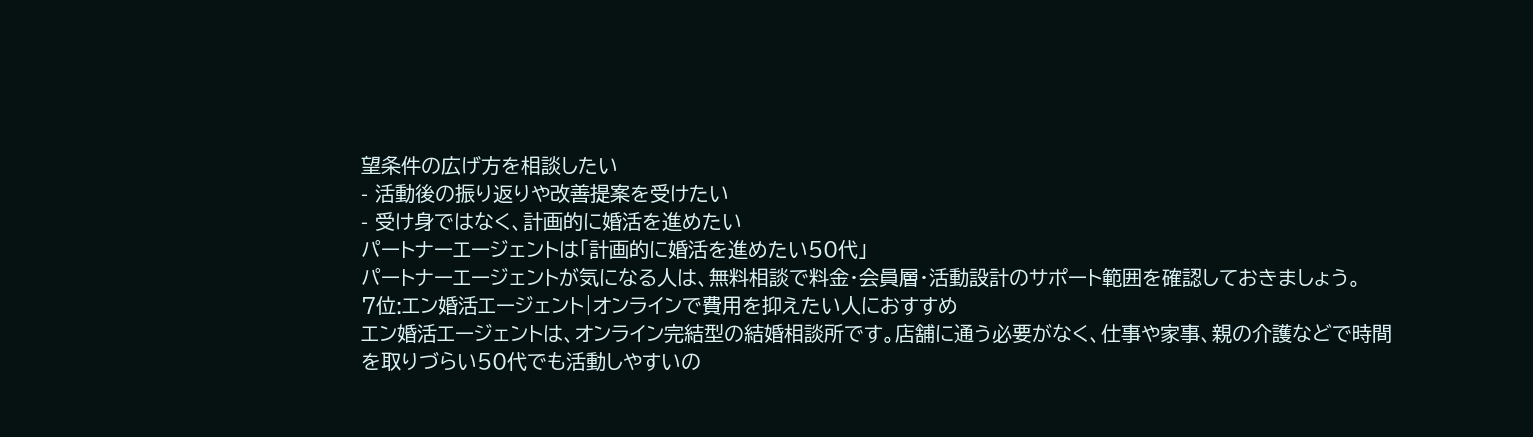望条件の広げ方を相談したい
- 活動後の振り返りや改善提案を受けたい
- 受け身ではなく、計画的に婚活を進めたい
パートナーエージェントは「計画的に婚活を進めたい50代」
パートナーエージェントが気になる人は、無料相談で料金・会員層・活動設計のサポート範囲を確認しておきましょう。
7位:エン婚活エージェント|オンラインで費用を抑えたい人におすすめ
エン婚活エージェントは、オンライン完結型の結婚相談所です。店舗に通う必要がなく、仕事や家事、親の介護などで時間を取りづらい50代でも活動しやすいの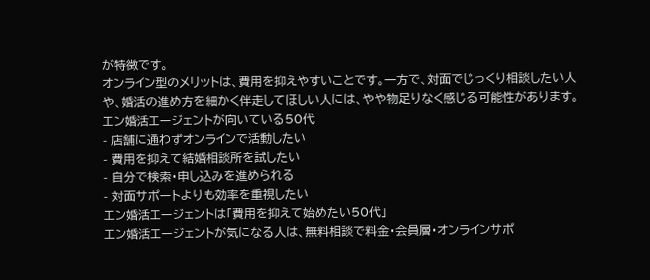が特徴です。
オンライン型のメリットは、費用を抑えやすいことです。一方で、対面でじっくり相談したい人や、婚活の進め方を細かく伴走してほしい人には、やや物足りなく感じる可能性があります。
エン婚活エージェントが向いている50代
- 店舗に通わずオンラインで活動したい
- 費用を抑えて結婚相談所を試したい
- 自分で検索・申し込みを進められる
- 対面サポートよりも効率を重視したい
エン婚活エージェントは「費用を抑えて始めたい50代」
エン婚活エージェントが気になる人は、無料相談で料金・会員層・オンラインサポ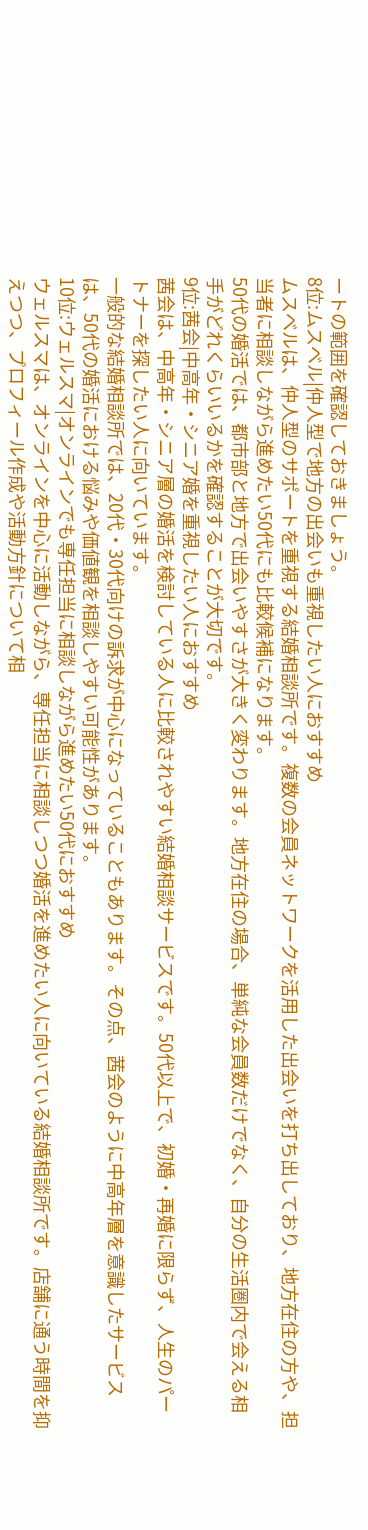ートの範囲を確認しておきましょう。
8位:ムスベル|仲人型で地方の出会いも重視したい人におすすめ
ムスベルは、仲人型のサポートを重視する結婚相談所です。複数の会員ネットワークを活用した出会いを打ち出しており、地方在住の方や、担当者に相談しながら進めたい50代にも比較候補になります。
50代の婚活では、都市部と地方で出会いやすさが大きく変わります。地方在住の場合、単純な会員数だけでなく、自分の生活圏内で会える相手がどれくらいいるかを確認することが大切です。
9位:茜会|中高年・シニア婚を重視したい人におすすめ
茜会は、中高年・シニア層の婚活を検討している人に比較されやすい結婚相談サービスです。50代以上で、初婚・再婚に限らず、人生のパートナーを探したい人に向いています。
一般的な結婚相談所では、20代・30代向けの訴求が中心になっていることもあります。その点、茜会のように中高年層を意識したサービスは、50代の婚活における悩みや価値観を相談しやすい可能性があります。
10位:ウェルスマ|オンラインでも専任担当に相談しながら進めたい50代におすすめ
ウェルスマは、オンラインを中心に活動しながら、専任担当に相談しつつ婚活を進めたい人に向いている結婚相談所です。店舗に通う時間を抑えつつ、プロフィール作成や活動方針について相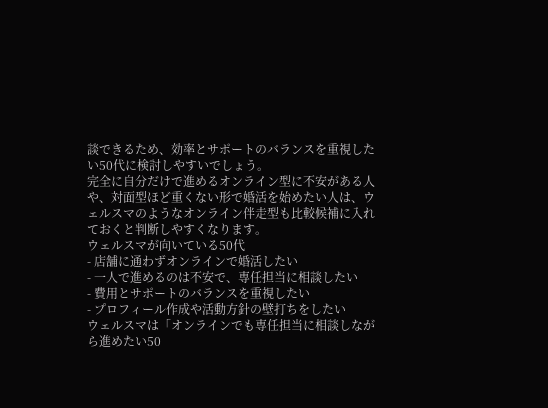談できるため、効率とサポートのバランスを重視したい50代に検討しやすいでしょう。
完全に自分だけで進めるオンライン型に不安がある人や、対面型ほど重くない形で婚活を始めたい人は、ウェルスマのようなオンライン伴走型も比較候補に入れておくと判断しやすくなります。
ウェルスマが向いている50代
- 店舗に通わずオンラインで婚活したい
- 一人で進めるのは不安で、専任担当に相談したい
- 費用とサポートのバランスを重視したい
- プロフィール作成や活動方針の壁打ちをしたい
ウェルスマは「オンラインでも専任担当に相談しながら進めたい50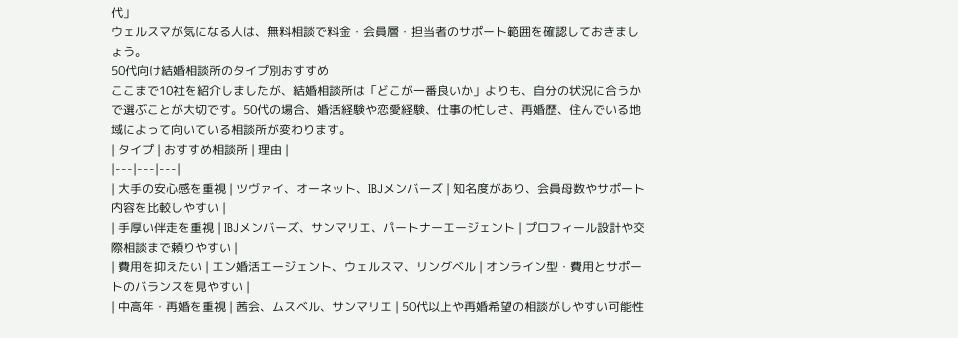代」
ウェルスマが気になる人は、無料相談で料金・会員層・担当者のサポート範囲を確認しておきましょう。
50代向け結婚相談所のタイプ別おすすめ
ここまで10社を紹介しましたが、結婚相談所は「どこが一番良いか」よりも、自分の状況に合うかで選ぶことが大切です。50代の場合、婚活経験や恋愛経験、仕事の忙しさ、再婚歴、住んでいる地域によって向いている相談所が変わります。
| タイプ | おすすめ相談所 | 理由 |
|---|---|---|
| 大手の安心感を重視 | ツヴァイ、オーネット、IBJメンバーズ | 知名度があり、会員母数やサポート内容を比較しやすい |
| 手厚い伴走を重視 | IBJメンバーズ、サンマリエ、パートナーエージェント | プロフィール設計や交際相談まで頼りやすい |
| 費用を抑えたい | エン婚活エージェント、ウェルスマ、リングベル | オンライン型・費用とサポートのバランスを見やすい |
| 中高年・再婚を重視 | 茜会、ムスベル、サンマリエ | 50代以上や再婚希望の相談がしやすい可能性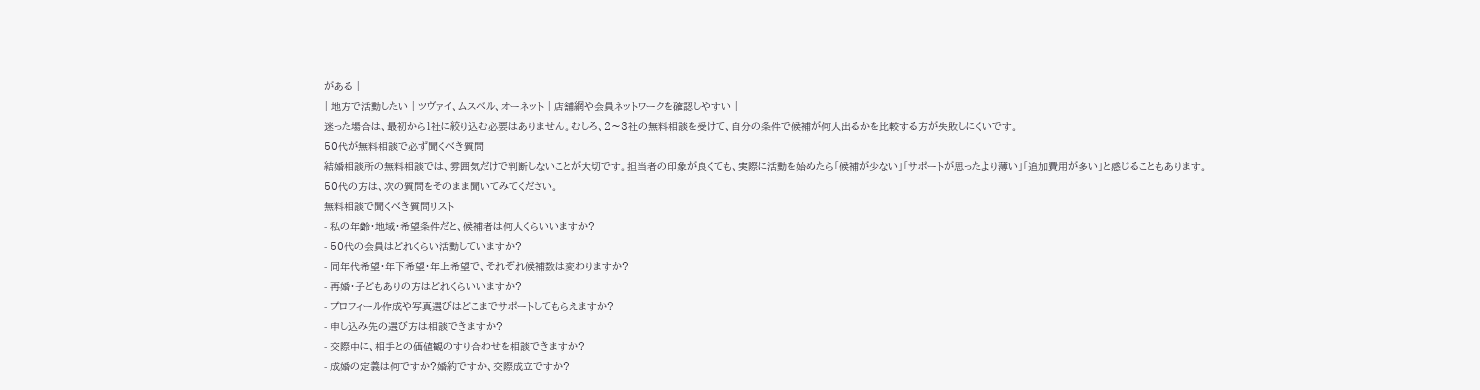がある |
| 地方で活動したい | ツヴァイ、ムスベル、オーネット | 店舗網や会員ネットワークを確認しやすい |
迷った場合は、最初から1社に絞り込む必要はありません。むしろ、2〜3社の無料相談を受けて、自分の条件で候補が何人出るかを比較する方が失敗しにくいです。
50代が無料相談で必ず聞くべき質問
結婚相談所の無料相談では、雰囲気だけで判断しないことが大切です。担当者の印象が良くても、実際に活動を始めたら「候補が少ない」「サポートが思ったより薄い」「追加費用が多い」と感じることもあります。
50代の方は、次の質問をそのまま聞いてみてください。
無料相談で聞くべき質問リスト
- 私の年齢・地域・希望条件だと、候補者は何人くらいいますか?
- 50代の会員はどれくらい活動していますか?
- 同年代希望・年下希望・年上希望で、それぞれ候補数は変わりますか?
- 再婚・子どもありの方はどれくらいいますか?
- プロフィール作成や写真選びはどこまでサポートしてもらえますか?
- 申し込み先の選び方は相談できますか?
- 交際中に、相手との価値観のすり合わせを相談できますか?
- 成婚の定義は何ですか?婚約ですか、交際成立ですか?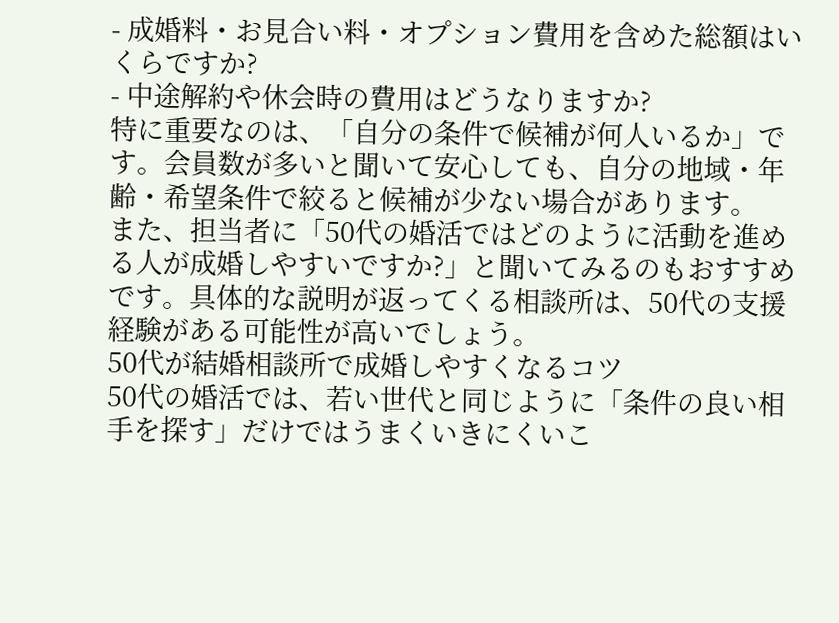- 成婚料・お見合い料・オプション費用を含めた総額はいくらですか?
- 中途解約や休会時の費用はどうなりますか?
特に重要なのは、「自分の条件で候補が何人いるか」です。会員数が多いと聞いて安心しても、自分の地域・年齢・希望条件で絞ると候補が少ない場合があります。
また、担当者に「50代の婚活ではどのように活動を進める人が成婚しやすいですか?」と聞いてみるのもおすすめです。具体的な説明が返ってくる相談所は、50代の支援経験がある可能性が高いでしょう。
50代が結婚相談所で成婚しやすくなるコツ
50代の婚活では、若い世代と同じように「条件の良い相手を探す」だけではうまくいきにくいこ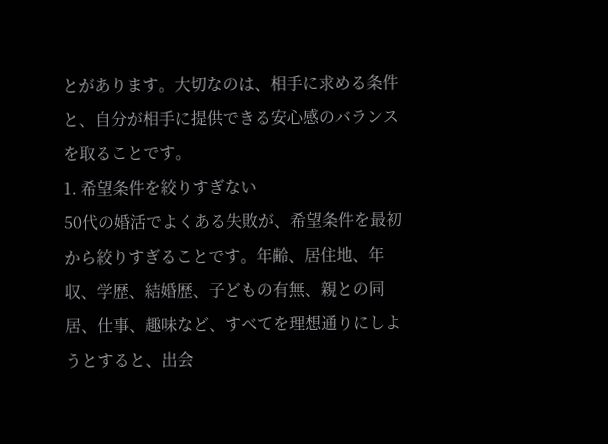とがあります。大切なのは、相手に求める条件と、自分が相手に提供できる安心感のバランスを取ることです。
1. 希望条件を絞りすぎない
50代の婚活でよくある失敗が、希望条件を最初から絞りすぎることです。年齢、居住地、年収、学歴、結婚歴、子どもの有無、親との同居、仕事、趣味など、すべてを理想通りにしようとすると、出会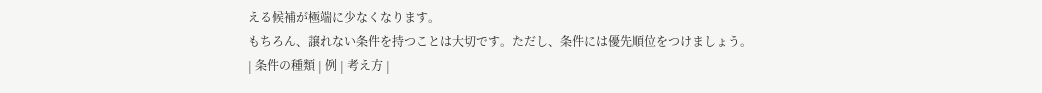える候補が極端に少なくなります。
もちろん、譲れない条件を持つことは大切です。ただし、条件には優先順位をつけましょう。
| 条件の種類 | 例 | 考え方 |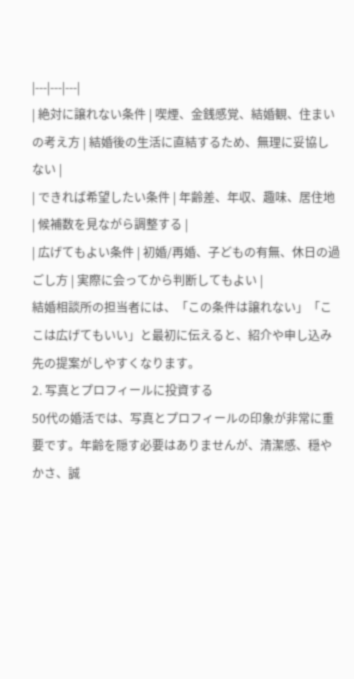|---|---|---|
| 絶対に譲れない条件 | 喫煙、金銭感覚、結婚観、住まいの考え方 | 結婚後の生活に直結するため、無理に妥協しない |
| できれば希望したい条件 | 年齢差、年収、趣味、居住地 | 候補数を見ながら調整する |
| 広げてもよい条件 | 初婚/再婚、子どもの有無、休日の過ごし方 | 実際に会ってから判断してもよい |
結婚相談所の担当者には、「この条件は譲れない」「ここは広げてもいい」と最初に伝えると、紹介や申し込み先の提案がしやすくなります。
2. 写真とプロフィールに投資する
50代の婚活では、写真とプロフィールの印象が非常に重要です。年齢を隠す必要はありませんが、清潔感、穏やかさ、誠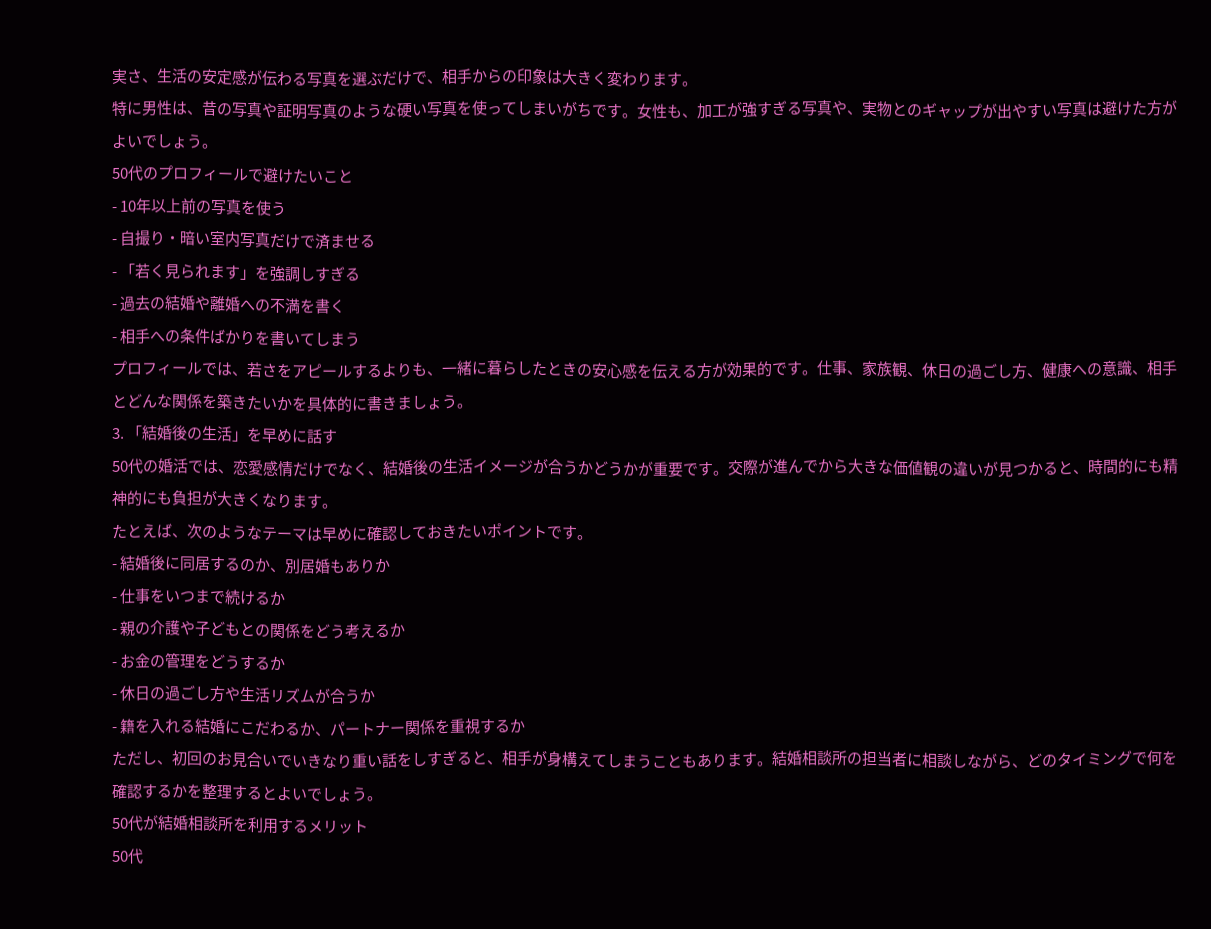実さ、生活の安定感が伝わる写真を選ぶだけで、相手からの印象は大きく変わります。
特に男性は、昔の写真や証明写真のような硬い写真を使ってしまいがちです。女性も、加工が強すぎる写真や、実物とのギャップが出やすい写真は避けた方がよいでしょう。
50代のプロフィールで避けたいこと
- 10年以上前の写真を使う
- 自撮り・暗い室内写真だけで済ませる
- 「若く見られます」を強調しすぎる
- 過去の結婚や離婚への不満を書く
- 相手への条件ばかりを書いてしまう
プロフィールでは、若さをアピールするよりも、一緒に暮らしたときの安心感を伝える方が効果的です。仕事、家族観、休日の過ごし方、健康への意識、相手とどんな関係を築きたいかを具体的に書きましょう。
3. 「結婚後の生活」を早めに話す
50代の婚活では、恋愛感情だけでなく、結婚後の生活イメージが合うかどうかが重要です。交際が進んでから大きな価値観の違いが見つかると、時間的にも精神的にも負担が大きくなります。
たとえば、次のようなテーマは早めに確認しておきたいポイントです。
- 結婚後に同居するのか、別居婚もありか
- 仕事をいつまで続けるか
- 親の介護や子どもとの関係をどう考えるか
- お金の管理をどうするか
- 休日の過ごし方や生活リズムが合うか
- 籍を入れる結婚にこだわるか、パートナー関係を重視するか
ただし、初回のお見合いでいきなり重い話をしすぎると、相手が身構えてしまうこともあります。結婚相談所の担当者に相談しながら、どのタイミングで何を確認するかを整理するとよいでしょう。
50代が結婚相談所を利用するメリット
50代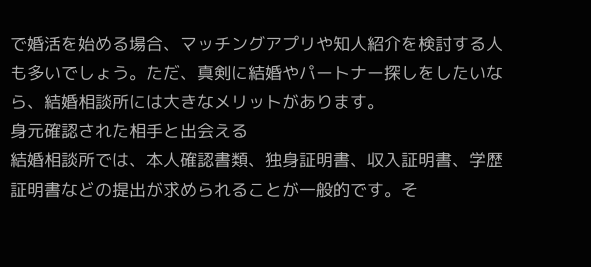で婚活を始める場合、マッチングアプリや知人紹介を検討する人も多いでしょう。ただ、真剣に結婚やパートナー探しをしたいなら、結婚相談所には大きなメリットがあります。
身元確認された相手と出会える
結婚相談所では、本人確認書類、独身証明書、収入証明書、学歴証明書などの提出が求められることが一般的です。そ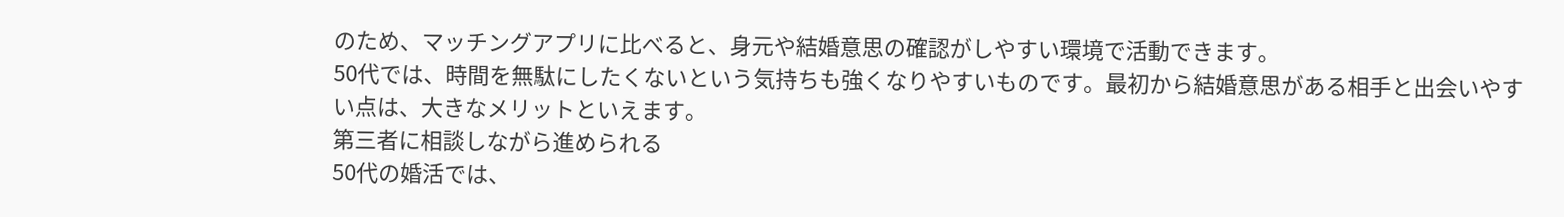のため、マッチングアプリに比べると、身元や結婚意思の確認がしやすい環境で活動できます。
50代では、時間を無駄にしたくないという気持ちも強くなりやすいものです。最初から結婚意思がある相手と出会いやすい点は、大きなメリットといえます。
第三者に相談しながら進められる
50代の婚活では、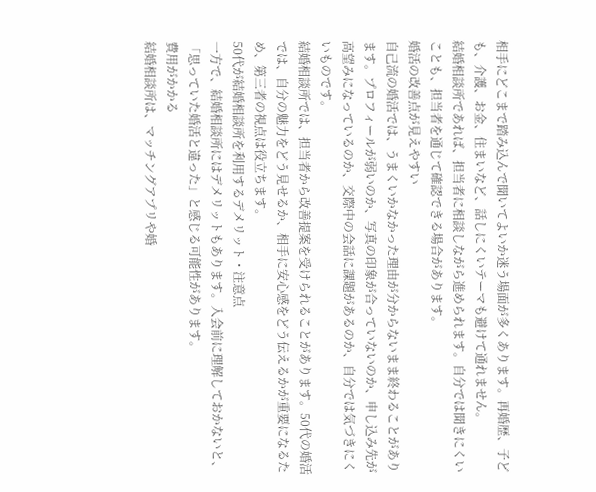相手にどこまで踏み込んで聞いてよいか迷う場面が多くあります。再婚歴、子ども、介護、お金、住まいなど、話しにくいテーマも避けて通れません。
結婚相談所であれば、担当者に相談しながら進められます。自分では聞きにくいことも、担当者を通じて確認できる場合があります。
婚活の改善点が見えやすい
自己流の婚活では、うまくいかなかった理由が分からないまま終わることがあります。プロフィールが弱いのか、写真の印象が合っていないのか、申し込み先が高望みになっているのか、交際中の会話に課題があるのか、自分では気づきにくいものです。
結婚相談所では、担当者から改善提案を受けられることがあります。50代の婚活では、自分の魅力をどう見せるか、相手に安心感をどう伝えるかが重要になるため、第三者の視点は役立ちます。
50代が結婚相談所を利用するデメリット・注意点
一方で、結婚相談所にはデメリットもあります。入会前に理解しておかないと、「思っていた婚活と違った」と感じる可能性があります。
費用がかかる
結婚相談所は、マッチングアプリや婚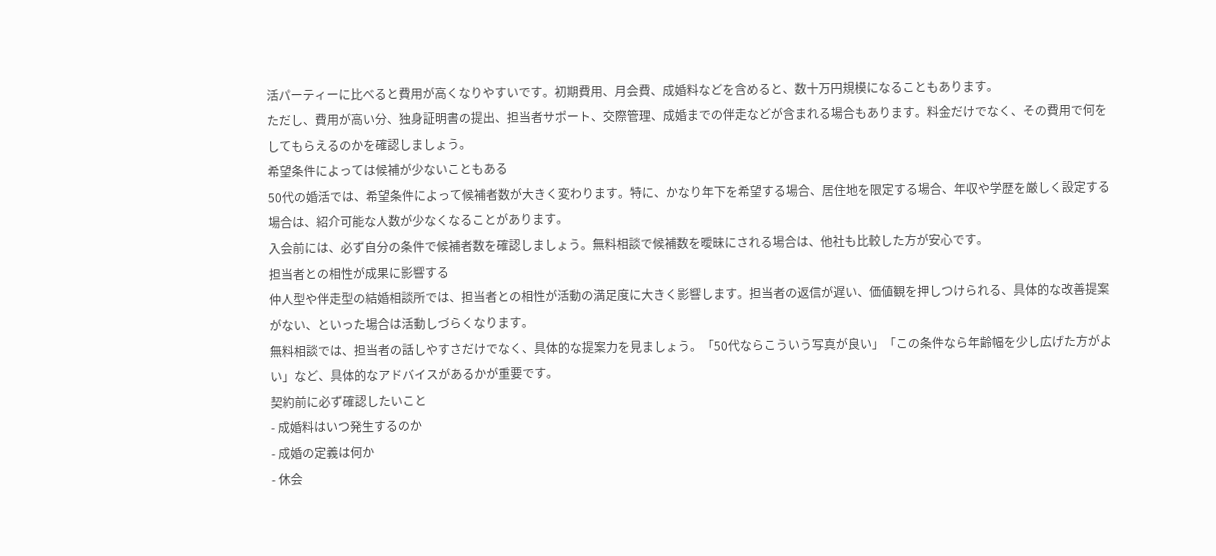活パーティーに比べると費用が高くなりやすいです。初期費用、月会費、成婚料などを含めると、数十万円規模になることもあります。
ただし、費用が高い分、独身証明書の提出、担当者サポート、交際管理、成婚までの伴走などが含まれる場合もあります。料金だけでなく、その費用で何をしてもらえるのかを確認しましょう。
希望条件によっては候補が少ないこともある
50代の婚活では、希望条件によって候補者数が大きく変わります。特に、かなり年下を希望する場合、居住地を限定する場合、年収や学歴を厳しく設定する場合は、紹介可能な人数が少なくなることがあります。
入会前には、必ず自分の条件で候補者数を確認しましょう。無料相談で候補数を曖昧にされる場合は、他社も比較した方が安心です。
担当者との相性が成果に影響する
仲人型や伴走型の結婚相談所では、担当者との相性が活動の満足度に大きく影響します。担当者の返信が遅い、価値観を押しつけられる、具体的な改善提案がない、といった場合は活動しづらくなります。
無料相談では、担当者の話しやすさだけでなく、具体的な提案力を見ましょう。「50代ならこういう写真が良い」「この条件なら年齢幅を少し広げた方がよい」など、具体的なアドバイスがあるかが重要です。
契約前に必ず確認したいこと
- 成婚料はいつ発生するのか
- 成婚の定義は何か
- 休会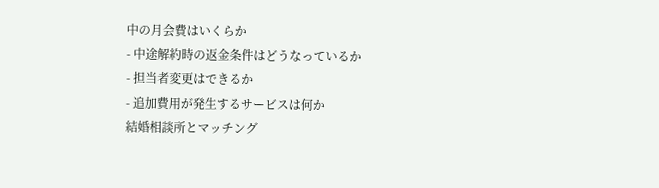中の月会費はいくらか
- 中途解約時の返金条件はどうなっているか
- 担当者変更はできるか
- 追加費用が発生するサービスは何か
結婚相談所とマッチング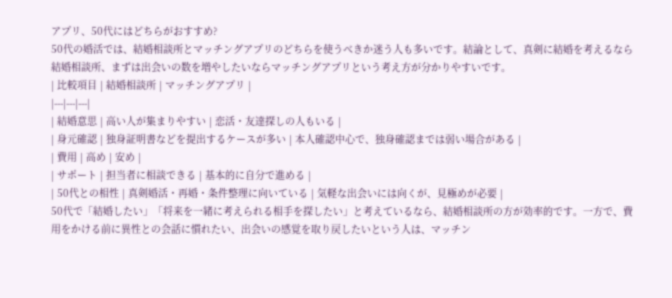アプリ、50代にはどちらがおすすめ?
50代の婚活では、結婚相談所とマッチングアプリのどちらを使うべきか迷う人も多いです。結論として、真剣に結婚を考えるなら結婚相談所、まずは出会いの数を増やしたいならマッチングアプリという考え方が分かりやすいです。
| 比較項目 | 結婚相談所 | マッチングアプリ |
|---|---|---|
| 結婚意思 | 高い人が集まりやすい | 恋活・友達探しの人もいる |
| 身元確認 | 独身証明書などを提出するケースが多い | 本人確認中心で、独身確認までは弱い場合がある |
| 費用 | 高め | 安め |
| サポート | 担当者に相談できる | 基本的に自分で進める |
| 50代との相性 | 真剣婚活・再婚・条件整理に向いている | 気軽な出会いには向くが、見極めが必要 |
50代で「結婚したい」「将来を一緒に考えられる相手を探したい」と考えているなら、結婚相談所の方が効率的です。一方で、費用をかける前に異性との会話に慣れたい、出会いの感覚を取り戻したいという人は、マッチン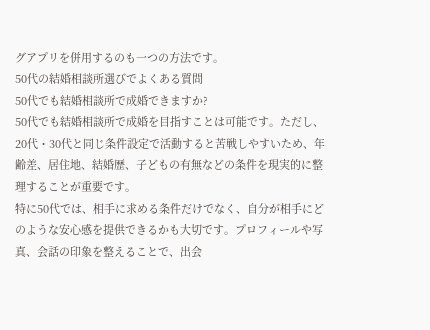グアプリを併用するのも一つの方法です。
50代の結婚相談所選びでよくある質問
50代でも結婚相談所で成婚できますか?
50代でも結婚相談所で成婚を目指すことは可能です。ただし、20代・30代と同じ条件設定で活動すると苦戦しやすいため、年齢差、居住地、結婚歴、子どもの有無などの条件を現実的に整理することが重要です。
特に50代では、相手に求める条件だけでなく、自分が相手にどのような安心感を提供できるかも大切です。プロフィールや写真、会話の印象を整えることで、出会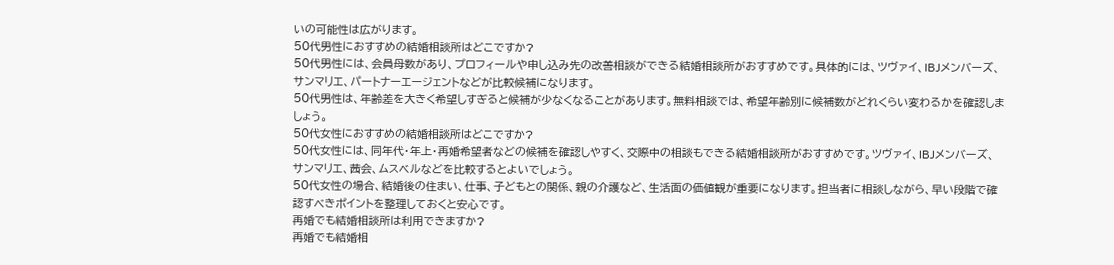いの可能性は広がります。
50代男性におすすめの結婚相談所はどこですか?
50代男性には、会員母数があり、プロフィールや申し込み先の改善相談ができる結婚相談所がおすすめです。具体的には、ツヴァイ、IBJメンバーズ、サンマリエ、パートナーエージェントなどが比較候補になります。
50代男性は、年齢差を大きく希望しすぎると候補が少なくなることがあります。無料相談では、希望年齢別に候補数がどれくらい変わるかを確認しましょう。
50代女性におすすめの結婚相談所はどこですか?
50代女性には、同年代・年上・再婚希望者などの候補を確認しやすく、交際中の相談もできる結婚相談所がおすすめです。ツヴァイ、IBJメンバーズ、サンマリエ、茜会、ムスベルなどを比較するとよいでしょう。
50代女性の場合、結婚後の住まい、仕事、子どもとの関係、親の介護など、生活面の価値観が重要になります。担当者に相談しながら、早い段階で確認すべきポイントを整理しておくと安心です。
再婚でも結婚相談所は利用できますか?
再婚でも結婚相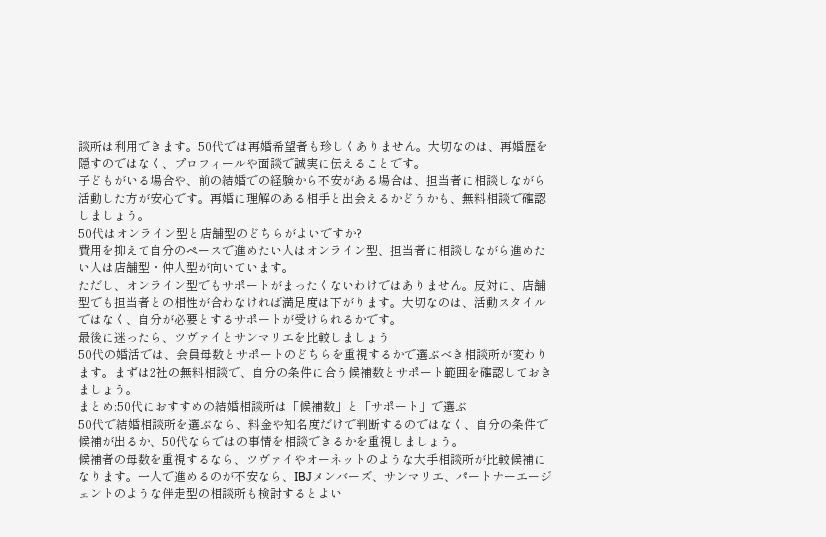談所は利用できます。50代では再婚希望者も珍しくありません。大切なのは、再婚歴を隠すのではなく、プロフィールや面談で誠実に伝えることです。
子どもがいる場合や、前の結婚での経験から不安がある場合は、担当者に相談しながら活動した方が安心です。再婚に理解のある相手と出会えるかどうかも、無料相談で確認しましょう。
50代はオンライン型と店舗型のどちらがよいですか?
費用を抑えて自分のペースで進めたい人はオンライン型、担当者に相談しながら進めたい人は店舗型・仲人型が向いています。
ただし、オンライン型でもサポートがまったくないわけではありません。反対に、店舗型でも担当者との相性が合わなければ満足度は下がります。大切なのは、活動スタイルではなく、自分が必要とするサポートが受けられるかです。
最後に迷ったら、ツヴァイとサンマリエを比較しましょう
50代の婚活では、会員母数とサポートのどちらを重視するかで選ぶべき相談所が変わります。まずは2社の無料相談で、自分の条件に合う候補数とサポート範囲を確認しておきましょう。
まとめ:50代におすすめの結婚相談所は「候補数」と「サポート」で選ぶ
50代で結婚相談所を選ぶなら、料金や知名度だけで判断するのではなく、自分の条件で候補が出るか、50代ならではの事情を相談できるかを重視しましょう。
候補者の母数を重視するなら、ツヴァイやオーネットのような大手相談所が比較候補になります。一人で進めるのが不安なら、IBJメンバーズ、サンマリエ、パートナーエージェントのような伴走型の相談所も検討するとよい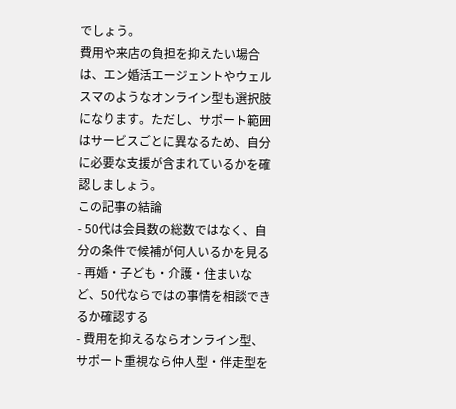でしょう。
費用や来店の負担を抑えたい場合は、エン婚活エージェントやウェルスマのようなオンライン型も選択肢になります。ただし、サポート範囲はサービスごとに異なるため、自分に必要な支援が含まれているかを確認しましょう。
この記事の結論
- 50代は会員数の総数ではなく、自分の条件で候補が何人いるかを見る
- 再婚・子ども・介護・住まいなど、50代ならではの事情を相談できるか確認する
- 費用を抑えるならオンライン型、サポート重視なら仲人型・伴走型を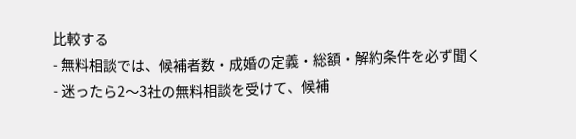比較する
- 無料相談では、候補者数・成婚の定義・総額・解約条件を必ず聞く
- 迷ったら2〜3社の無料相談を受けて、候補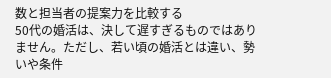数と担当者の提案力を比較する
50代の婚活は、決して遅すぎるものではありません。ただし、若い頃の婚活とは違い、勢いや条件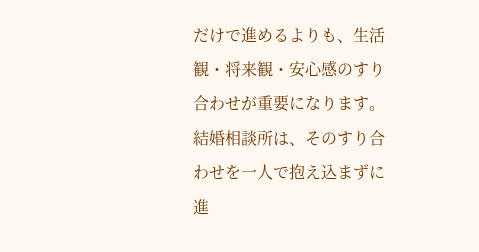だけで進めるよりも、生活観・将来観・安心感のすり合わせが重要になります。
結婚相談所は、そのすり合わせを一人で抱え込まずに進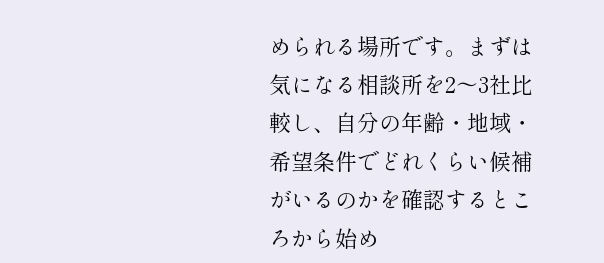められる場所です。まずは気になる相談所を2〜3社比較し、自分の年齢・地域・希望条件でどれくらい候補がいるのかを確認するところから始め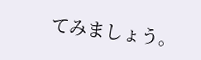てみましょう。